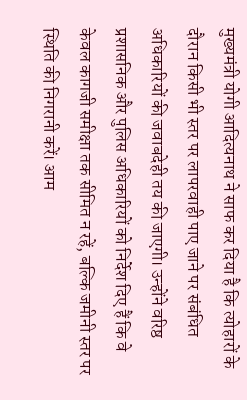मुख्यमंत्री योगी आदित्यनाथ ने साफ कर दिया है कि त्योहारों के दौरान किसी भी स्तर पर लापरवाही पाए जाने पर संबंधित अधिकारियों की जवाबदेही तय की जाएगी। उन्होंने वरिष्ठ प्रशासनिक और पुलिस अधिकारियों को निर्देश दिए हैं कि वे केवल कागजी समीक्षा तक सीमित न रहें, बल्कि जमीनी स्तर पर स्थिति की निगरानी करें। आम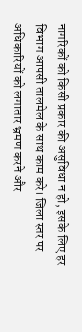नागरिकों को किसी प्रकार की असुविधा न हो, इसके लिए हर विभाग आपसी तालमेल के साथ काम करे। जिला स्तर पर अधिकारियों को लगातार भ्रमण करने और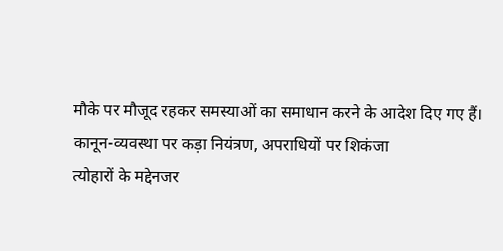मौके पर मौजूद रहकर समस्याओं का समाधान करने के आदेश दिए गए हैं।
कानून-व्यवस्था पर कड़ा नियंत्रण, अपराधियों पर शिकंजा
त्योहारों के मद्देनजर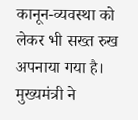कानून-व्यवस्था को लेकर भी सख्त रुख अपनाया गया है। मुख्यमंत्री ने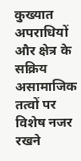कुख्यात अपराधियों और क्षेत्र के सक्रिय असामाजिक तत्वों पर विशेष नजर रखने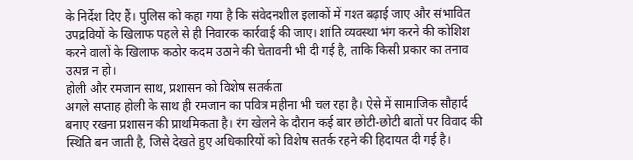के निर्देश दिए हैं। पुलिस को कहा गया है कि संवेदनशील इलाकों में गश्त बढ़ाई जाए और संभावित उपद्रवियों के खिलाफ पहले से ही निवारक कार्रवाई की जाए। शांति व्यवस्था भंग करने की कोशिश करने वालों के खिलाफ कठोर कदम उठाने की चेतावनी भी दी गई है, ताकि किसी प्रकार का तनाव उत्पन्न न हो।
होली और रमजान साथ, प्रशासन को विशेष सतर्कता
अगले सप्ताह होली के साथ ही रमजान का पवित्र महीना भी चल रहा है। ऐसे में सामाजिक सौहार्द बनाए रखना प्रशासन की प्राथमिकता है। रंग खेलने के दौरान कई बार छोटी-छोटी बातों पर विवाद की स्थिति बन जाती है, जिसे देखते हुए अधिकारियों को विशेष सतर्क रहने की हिदायत दी गई है।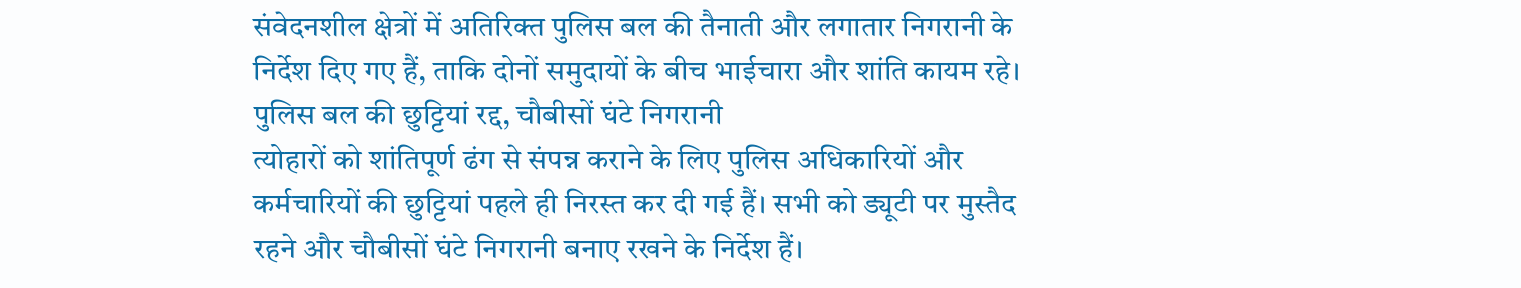संवेदनशील क्षेत्रों में अतिरिक्त पुलिस बल की तैनाती और लगातार निगरानी के निर्देश दिए गए हैं, ताकि दोनों समुदायों के बीच भाईचारा और शांति कायम रहे।
पुलिस बल की छुट्टियां रद्द, चौबीसों घंटे निगरानी
त्योहारों को शांतिपूर्ण ढंग से संपन्न कराने के लिए पुलिस अधिकारियों और कर्मचारियों की छुट्टियां पहले ही निरस्त कर दी गई हैं। सभी को ड्यूटी पर मुस्तैद रहने और चौबीसों घंटे निगरानी बनाए रखने के निर्देश हैं।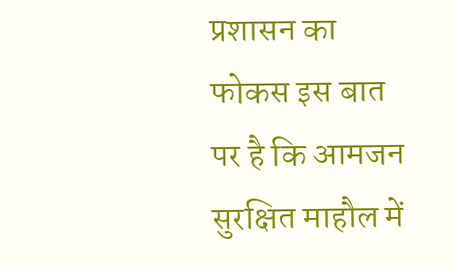प्रशासन का फोकस इस बात पर है कि आमजन सुरक्षित माहौल में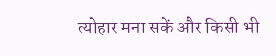त्योहार मना सकें और किसी भी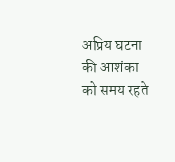अप्रिय घटना की आशंका को समय रहते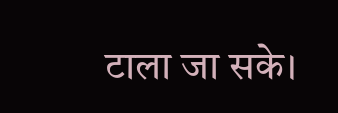टाला जा सके।